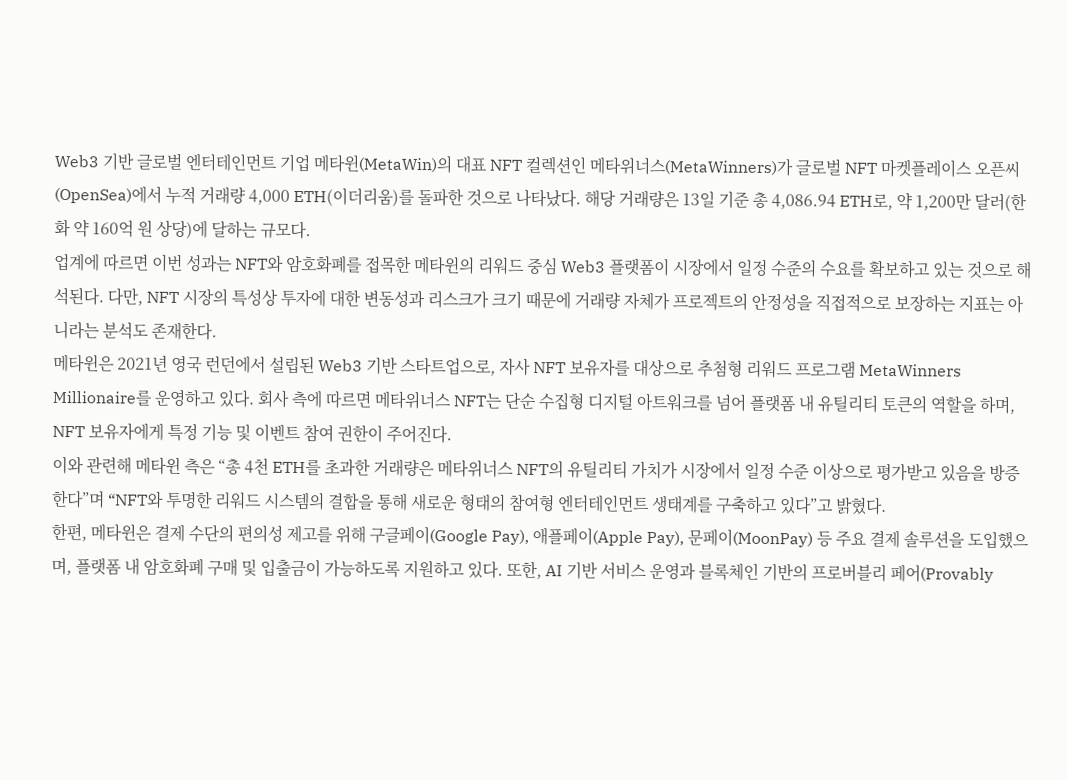Web3 기반 글로벌 엔터테인먼트 기업 메타윈(MetaWin)의 대표 NFT 컬렉션인 메타위너스(MetaWinners)가 글로벌 NFT 마켓플레이스 오픈씨(OpenSea)에서 누적 거래량 4,000 ETH(이더리움)를 돌파한 것으로 나타났다. 해당 거래량은 13일 기준 총 4,086.94 ETH로, 약 1,200만 달러(한화 약 160억 원 상당)에 달하는 규모다.
업계에 따르면 이번 성과는 NFT와 암호화폐를 접목한 메타윈의 리워드 중심 Web3 플랫폼이 시장에서 일정 수준의 수요를 확보하고 있는 것으로 해석된다. 다만, NFT 시장의 특성상 투자에 대한 변동성과 리스크가 크기 때문에 거래량 자체가 프로젝트의 안정성을 직접적으로 보장하는 지표는 아니라는 분석도 존재한다.
메타윈은 2021년 영국 런던에서 설립된 Web3 기반 스타트업으로, 자사 NFT 보유자를 대상으로 추첨형 리워드 프로그램 MetaWinners Millionaire를 운영하고 있다. 회사 측에 따르면 메타위너스 NFT는 단순 수집형 디지털 아트워크를 넘어 플랫폼 내 유틸리티 토큰의 역할을 하며, NFT 보유자에게 특정 기능 및 이벤트 참여 권한이 주어진다.
이와 관련해 메타윈 측은 “총 4천 ETH를 초과한 거래량은 메타위너스 NFT의 유틸리티 가치가 시장에서 일정 수준 이상으로 평가받고 있음을 방증한다”며 “NFT와 투명한 리워드 시스템의 결합을 통해 새로운 형태의 참여형 엔터테인먼트 생태계를 구축하고 있다”고 밝혔다.
한편, 메타윈은 결제 수단의 편의성 제고를 위해 구글페이(Google Pay), 애플페이(Apple Pay), 문페이(MoonPay) 등 주요 결제 솔루션을 도입했으며, 플랫폼 내 암호화폐 구매 및 입출금이 가능하도록 지원하고 있다. 또한, AI 기반 서비스 운영과 블록체인 기반의 프로버블리 페어(Provably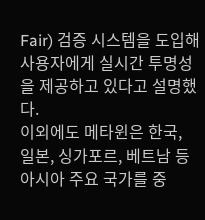Fair) 검증 시스템을 도입해 사용자에게 실시간 투명성을 제공하고 있다고 설명했다.
이외에도 메타윈은 한국, 일본, 싱가포르, 베트남 등 아시아 주요 국가를 중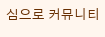심으로 커뮤니티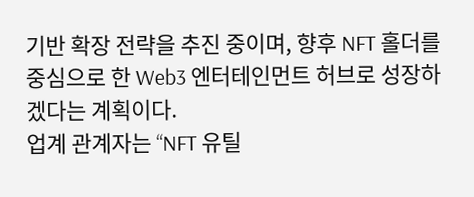기반 확장 전략을 추진 중이며, 향후 NFT 홀더를 중심으로 한 Web3 엔터테인먼트 허브로 성장하겠다는 계획이다.
업계 관계자는 “NFT 유틸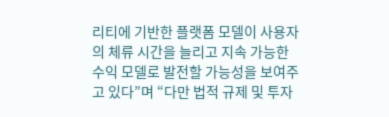리티에 기반한 플랫폼 모델이 사용자의 체류 시간을 늘리고 지속 가능한 수익 모델로 발전할 가능성을 보여주고 있다”며 “다만 법적 규제 및 투자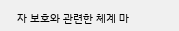자 보호와 관련한 체계 마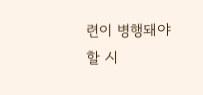련이 병행돼야 할 시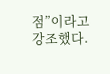점”이라고 강조했다.